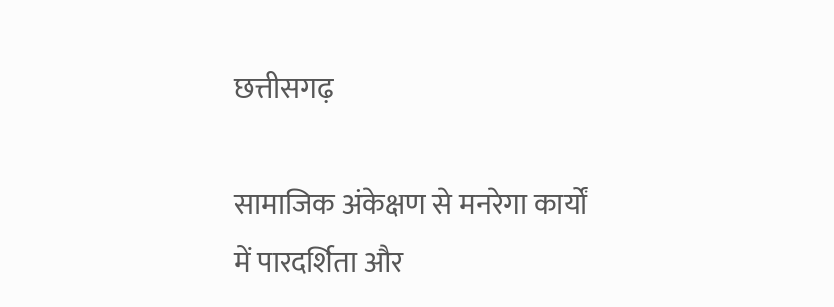छत्तीसगढ़

सामाजिक अंकेक्षण से मनरेगा कार्यों में पारदर्शिता और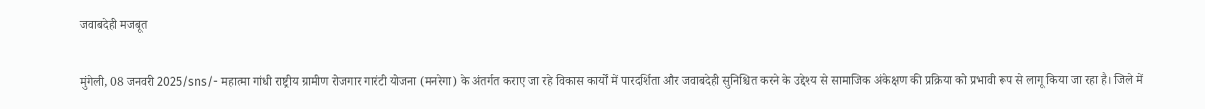जवाबदेही मजबूत

मुंगेली, 08 जनवरी 2025/sns/- महात्मा गांधी राष्ट्रीय ग्रामीण रोजगार गारंटी योजना (मनरेगा) के अंतर्गत कराए जा रहे विकास कार्यों में पारदर्शिता और जवाबदेही सुनिश्चित करने के उद्देश्य से सामाजिक अंकेक्षण की प्रक्रिया को प्रभावी रूप से लागू किया जा रहा है। जिले में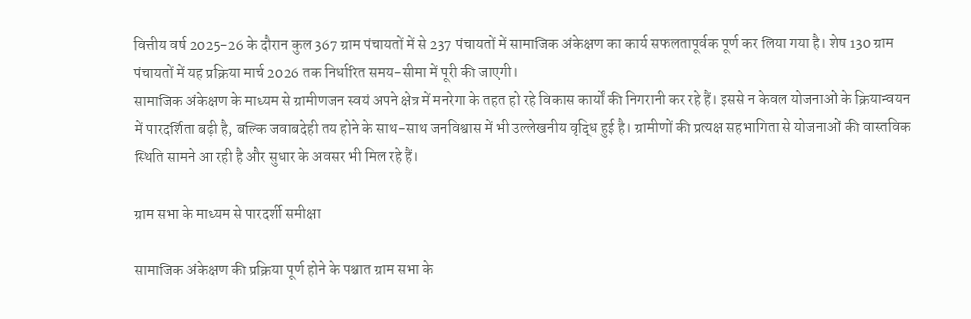वित्तीय वर्ष 2025-26 के दौरान कुल 367 ग्राम पंचायतों में से 237 पंचायतों में सामाजिक अंकेक्षण का कार्य सफलतापूर्वक पूर्ण कर लिया गया है। शेष 130 ग्राम पंचायतों में यह प्रक्रिया मार्च 2026 तक निर्धारित समय-सीमा में पूरी की जाएगी।
सामाजिक अंकेक्षण के माध्यम से ग्रामीणजन स्वयं अपने क्षेत्र में मनरेगा के तहत हो रहे विकास कार्यों की निगरानी कर रहे हैं। इससे न केवल योजनाओं के क्रियान्वयन में पारदर्शिता बढ़ी है, बल्कि जवाबदेही तय होने के साथ-साथ जनविश्वास में भी उल्लेखनीय वृद्धि हुई है। ग्रामीणों की प्रत्यक्ष सहभागिता से योजनाओं की वास्तविक स्थिति सामने आ रही है और सुधार के अवसर भी मिल रहे हैं।

ग्राम सभा के माध्यम से पारदर्शी समीक्षा

सामाजिक अंकेक्षण की प्रक्रिया पूर्ण होने के पश्चात ग्राम सभा के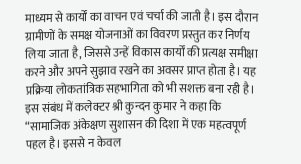माध्यम से कार्यों का वाचन एवं चर्चा की जाती है। इस दौरान ग्रामीणों के समक्ष योजनाओं का विवरण प्रस्तुत कर निर्णय लिया जाता है, जिससे उन्हें विकास कार्यों की प्रत्यक्ष समीक्षा करने और अपने सुझाव रखने का अवसर प्राप्त होता है। यह प्रक्रिया लोकतांत्रिक सहभागिता को भी सशक्त बना रही है। इस संबंध में कलेक्टर श्री कुन्दन कुमार ने कहा कि “सामाजिक अंकेक्षण सुशासन की दिशा में एक महत्वपूर्ण पहल है। इससे न केवल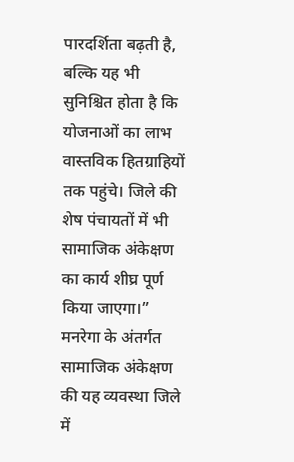पारदर्शिता बढ़ती है, बल्कि यह भी सुनिश्चित होता है कि योजनाओं का लाभ वास्तविक हितग्राहियों तक पहुंचे। जिले की शेष पंचायतों में भी सामाजिक अंकेक्षण का कार्य शीघ्र पूर्ण किया जाएगा।” मनरेगा के अंतर्गत सामाजिक अंकेक्षण की यह व्यवस्था जिले में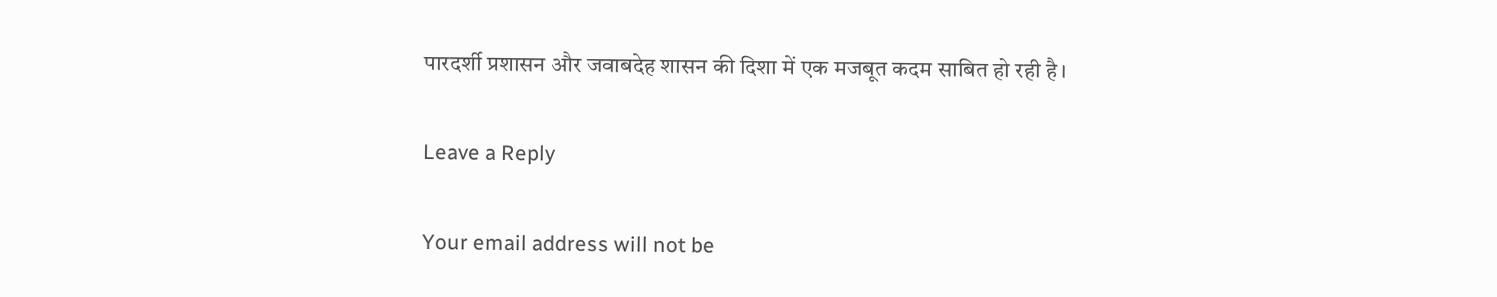पारदर्शी प्रशासन और जवाबदेह शासन की दिशा में एक मजबूत कदम साबित हो रही है।

Leave a Reply

Your email address will not be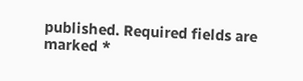published. Required fields are marked *